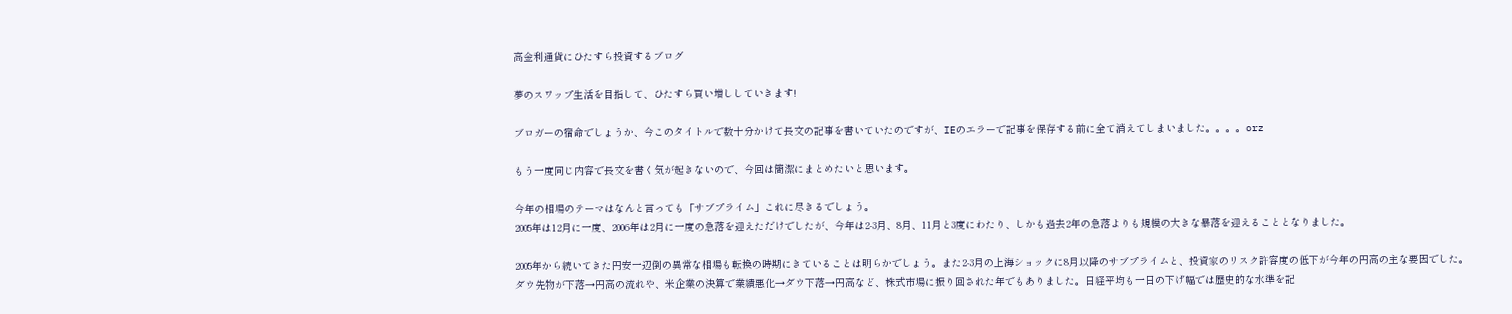高金利通貨にひたすら投資するブログ

夢のスワップ生活を目指して、ひたすら買い増ししていきます!

ブロガーの宿命でしょうか、今このタイトルで数十分かけて長文の記事を書いていたのですが、IEのエラーで記事を保存する前に全て消えてしまいました。。。。orz

もう一度同じ内容で長文を書く気が起きないので、今回は簡潔にまとめたいと思います。

今年の相場のテーマはなんと言っても「サブプライム」これに尽きるでしょう。
2005年は12月に一度、2006年は2月に一度の急落を迎えただけでしたが、今年は2-3月、8月、11月と3度にわたり、しかも過去2年の急落よりも規模の大きな暴落を迎えることとなりました。

2005年から続いてきた円安一辺倒の異常な相場も転換の時期にきていることは明らかでしょう。また2-3月の上海ショックに8月以降のサブプライムと、投資家のリスク許容度の低下が今年の円高の主な要因でした。
ダウ先物が下落→円高の流れや、米企業の決算で業績悪化→ダウ下落→円高など、株式市場に振り回された年でもありました。日経平均も一日の下げ幅では歴史的な水準を記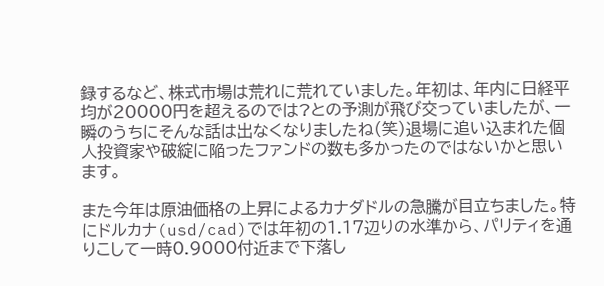録するなど、株式市場は荒れに荒れていました。年初は、年内に日経平均が20000円を超えるのでは?との予測が飛び交っていましたが、一瞬のうちにそんな話は出なくなりましたね(笑)退場に追い込まれた個人投資家や破綻に陥ったファンドの数も多かったのではないかと思います。

また今年は原油価格の上昇によるカナダドルの急騰が目立ちました。特にドルカナ(usd/cad)では年初の1.17辺りの水準から、パリティを通りこして一時0.9000付近まで下落し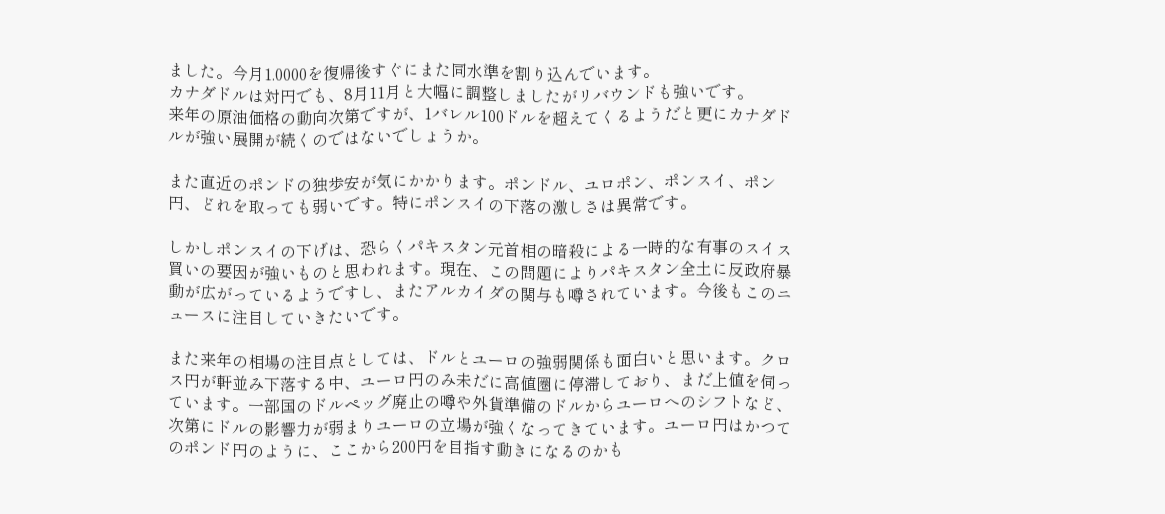ました。今月1.0000を復帰後すぐにまた同水準を割り込んでいます。
カナダドルは対円でも、8月11月と大幅に調整しましたがリバウンドも強いです。
来年の原油価格の動向次第ですが、1バレル100ドルを超えてくるようだと更にカナダドルが強い展開が続くのではないでしょうか。

また直近のポンドの独歩安が気にかかります。ポンドル、ユロポン、ポンスイ、ポン円、どれを取っても弱いです。特にポンスイの下落の激しさは異常です。

しかしポンスイの下げは、恐らくパキスタン元首相の暗殺による一時的な有事のスイス買いの要因が強いものと思われます。現在、この問題によりパキスタン全土に反政府暴動が広がっているようですし、またアルカイダの関与も噂されています。今後もこのニュースに注目していきたいです。

また来年の相場の注目点としては、ドルとユーロの強弱関係も面白いと思います。クロス円が軒並み下落する中、ユーロ円のみ未だに高値圏に停滞しており、まだ上値を伺っています。一部国のドルペッグ廃止の噂や外貨準備のドルからユーロへのシフトなど、次第にドルの影響力が弱まりユーロの立場が強くなってきています。ユーロ円はかつてのポンド円のように、ここから200円を目指す動きになるのかも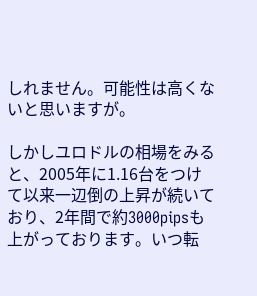しれません。可能性は高くないと思いますが。

しかしユロドルの相場をみると、2005年に1.16台をつけて以来一辺倒の上昇が続いており、2年間で約3000pipsも上がっております。いつ転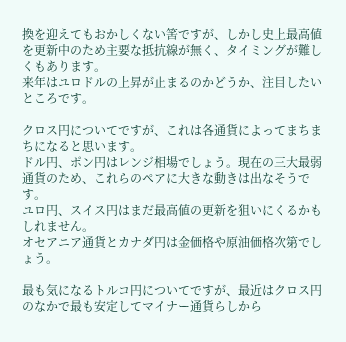換を迎えてもおかしくない筈ですが、しかし史上最高値を更新中のため主要な抵抗線が無く、タイミングが難しくもあります。
来年はユロドルの上昇が止まるのかどうか、注目したいところです。

クロス円についてですが、これは各通貨によってまちまちになると思います。
ドル円、ポン円はレンジ相場でしょう。現在の三大最弱通貨のため、これらのペアに大きな動きは出なそうです。
ユロ円、スイス円はまだ最高値の更新を狙いにくるかもしれません。
オセアニア通貨とカナダ円は金価格や原油価格次第でしょう。

最も気になるトルコ円についてですが、最近はクロス円のなかで最も安定してマイナー通貨らしから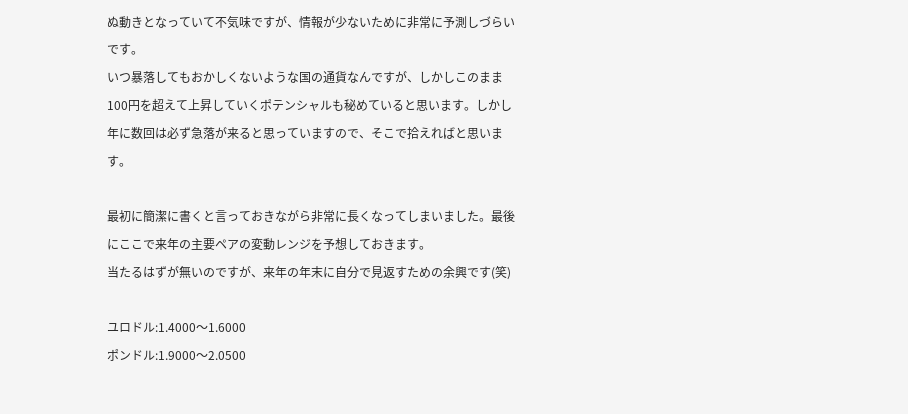ぬ動きとなっていて不気味ですが、情報が少ないために非常に予測しづらいです。
いつ暴落してもおかしくないような国の通貨なんですが、しかしこのまま100円を超えて上昇していくポテンシャルも秘めていると思います。しかし年に数回は必ず急落が来ると思っていますので、そこで拾えればと思います。

最初に簡潔に書くと言っておきながら非常に長くなってしまいました。最後にここで来年の主要ペアの変動レンジを予想しておきます。
当たるはずが無いのですが、来年の年末に自分で見返すための余興です(笑)

ユロドル:1.4000〜1.6000
ポンドル:1.9000〜2.0500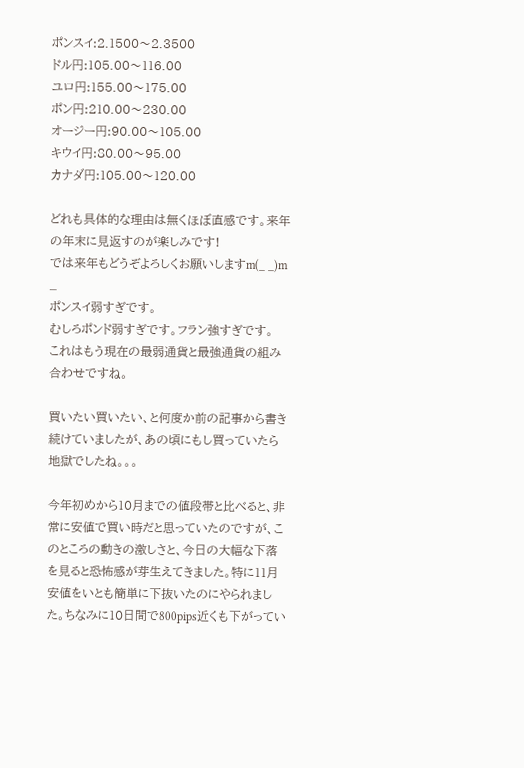ポンスイ:2.1500〜2.3500
ドル円:105.00〜116.00
ユロ円:155.00〜175.00
ポン円:210.00〜230.00
オージー円:90.00〜105.00
キウイ円:80.00〜95.00
カナダ円:105.00〜120.00

どれも具体的な理由は無くほぼ直感です。来年の年末に見返すのが楽しみです!
では来年もどうぞよろしくお願いしますm(_ _)m
_
ポンスイ弱すぎです。
むしろポンド弱すぎです。フラン強すぎです。
これはもう現在の最弱通貨と最強通貨の組み合わせですね。

買いたい買いたい、と何度か前の記事から書き続けていましたが、あの頃にもし買っていたら地獄でしたね。。。

今年初めから10月までの値段帯と比べると、非常に安値で買い時だと思っていたのですが、このところの動きの激しさと、今日の大幅な下落を見ると恐怖感が芽生えてきました。特に11月安値をいとも簡単に下抜いたのにやられました。ちなみに10日間で800pips近くも下がってい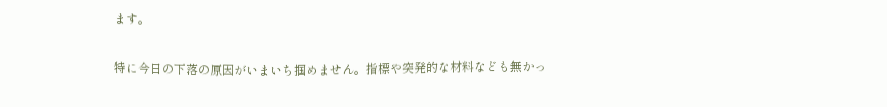ます。

特に今日の下落の原因がいまいち掴めません。指標や突発的な材料なども無かっ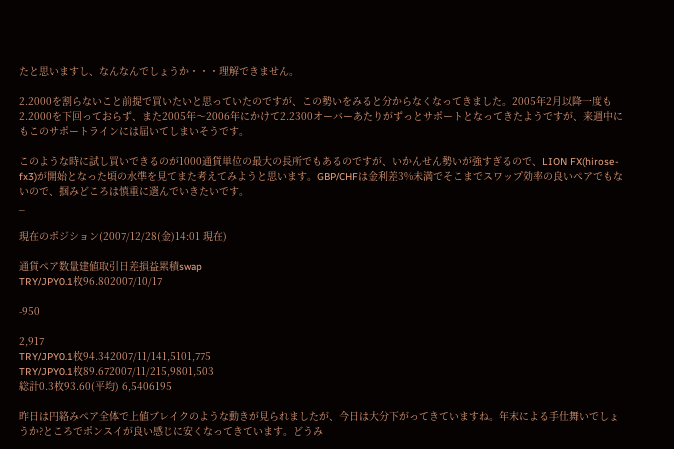たと思いますし、なんなんでしょうか・・・理解できません。

2.2000を割らないこと前提で買いたいと思っていたのですが、この勢いをみると分からなくなってきました。2005年2月以降一度も2.2000を下回っておらず、また2005年〜2006年にかけて2.2300オーバーあたりがずっとサポートとなってきたようですが、来週中にもこのサポートラインには届いてしまいそうです。

このような時に試し買いできるのが1000通貨単位の最大の長所でもあるのですが、いかんせん勢いが強すぎるので、LION FX(hirose-fx3)が開始となった頃の水準を見てまた考えてみようと思います。GBP/CHFは金利差3%未満でそこまでスワップ効率の良いペアでもないので、掴みどころは慎重に選んでいきたいです。
_

現在のポジション(2007/12/28(金)14:01 現在)

通貨ペア数量建値取引日差損益累積swap
TRY/JPY0.1枚96.802007/10/17

-950

2,917
TRY/JPY0.1枚94.342007/11/141,5101,775
TRY/JPY0.1枚89.672007/11/215,9801,503
総計0.3枚93.60(平均) 6,5406195

昨日は円絡みペア全体で上値ブレイクのような動きが見られましたが、今日は大分下がってきていますね。年末による手仕舞いでしょうか?ところでポンスイが良い感じに安くなってきています。どうみ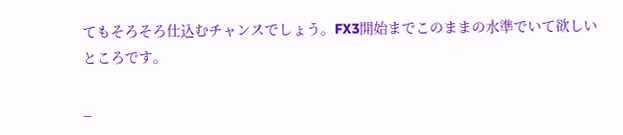てもそろそろ仕込むチャンスでしょう。FX3開始までこのままの水準でいて欲しいところです。

_